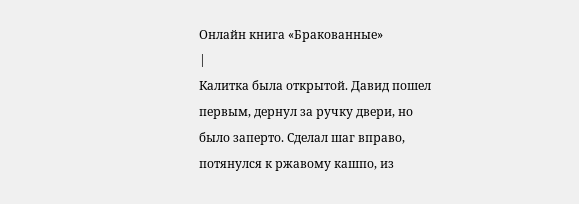Онлайн книга «Бракованные»
|
Калитка была открытой. Давид пошел первым, дернул за ручку двери, но было заперто. Сделал шаг вправо, потянулся к ржавому кашпо, из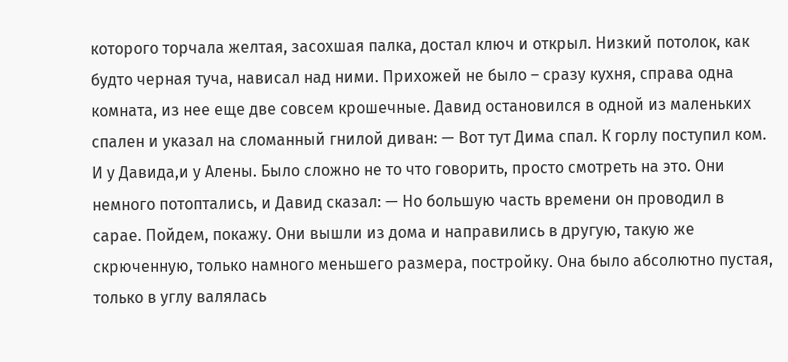которого торчала желтая, засохшая палка, достал ключ и открыл. Низкий потолок, как будто черная туча, нависал над ними. Прихожей не было – сразу кухня, справа одна комната, из нее еще две совсем крошечные. Давид остановился в одной из маленьких спален и указал на сломанный гнилой диван: — Вот тут Дима спал. К горлу поступил ком. И у Давида,и у Алены. Было сложно не то что говорить, просто смотреть на это. Они немного потоптались, и Давид сказал: — Но большую часть времени он проводил в сарае. Пойдем, покажу. Они вышли из дома и направились в другую, такую же скрюченную, только намного меньшего размера, постройку. Она было абсолютно пустая, только в углу валялась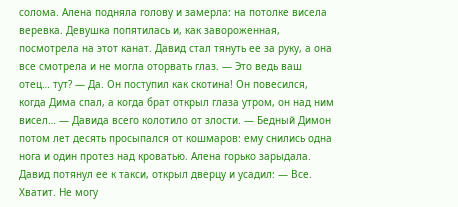солома. Алена подняла голову и замерла: на потолке висела веревка. Девушка попятилась и, как завороженная, посмотрела на этот канат. Давид стал тянуть ее за руку, а она все смотрела и не могла оторвать глаз. — Это ведь ваш отец… тут? — Да. Он поступил как скотина! Он повесился, когда Дима спал, а когда брат открыл глаза утром, он над ним висел… — Давида всего колотило от злости. — Бедный Димон потом лет десять просыпался от кошмаров: ему снились одна нога и один протез над кроватью. Алена горько зарыдала. Давид потянул ее к такси, открыл дверцу и усадил: — Все. Хватит. Не могу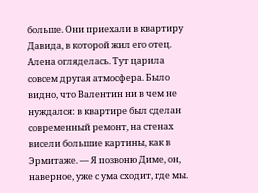больше. Они приехали в квартиру Давида, в которой жил его отец. Алена огляделась. Тут царила совсем другая атмосфера. Было видно, что Валентин ни в чем не нуждался: в квартире был сделан современный ремонт, на стенах висели большие картины, как в Эрмитаже. — Я позвоню Диме, он, наверное, уже с ума сходит, где мы.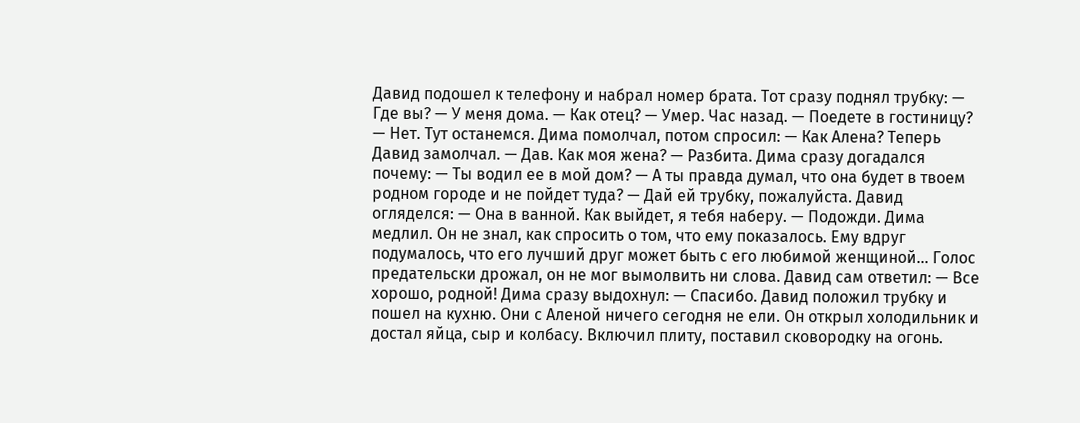Давид подошел к телефону и набрал номер брата. Тот сразу поднял трубку: — Где вы? — У меня дома. — Как отец? — Умер. Час назад. — Поедете в гостиницу? — Нет. Тут останемся. Дима помолчал, потом спросил: — Как Алена? Теперь Давид замолчал. — Дав. Как моя жена? — Разбита. Дима сразу догадался почему: — Ты водил ее в мой дом? — А ты правда думал, что она будет в твоем родном городе и не пойдет туда? — Дай ей трубку, пожалуйста. Давид огляделся: — Она в ванной. Как выйдет, я тебя наберу. — Подожди. Дима медлил. Он не знал, как спросить о том, что ему показалось. Ему вдруг подумалось, что его лучший друг может быть с его любимой женщиной… Голос предательски дрожал, он не мог вымолвить ни слова. Давид сам ответил: — Все хорошо, родной! Дима сразу выдохнул: — Спасибо. Давид положил трубку и пошел на кухню. Они с Аленой ничего сегодня не ели. Он открыл холодильник и достал яйца, сыр и колбасу. Включил плиту, поставил сковородку на огонь.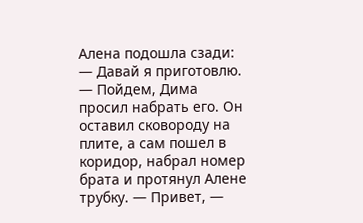Алена подошла сзади: — Давай я приготовлю. — Пойдем, Дима просил набрать его. Он оставил сковороду на плите, а сам пошел в коридор, набрал номер брата и протянул Алене трубку. — Привет, —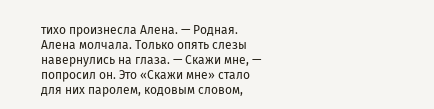тихо произнесла Алена. — Родная. Алена молчала. Только опять слезы навернулись на глаза. — Скажи мне, — попросил он. Это «Скажи мне» стало для них паролем, кодовым словом,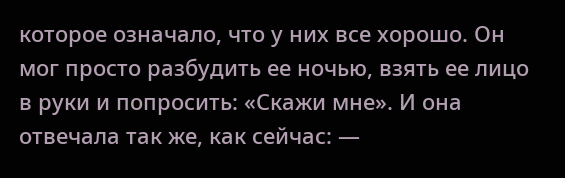которое означало, что у них все хорошо. Он мог просто разбудить ее ночью, взять ее лицо в руки и попросить: «Скажи мне». И она отвечала так же, как сейчас: —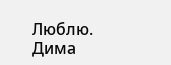Люблю. Дима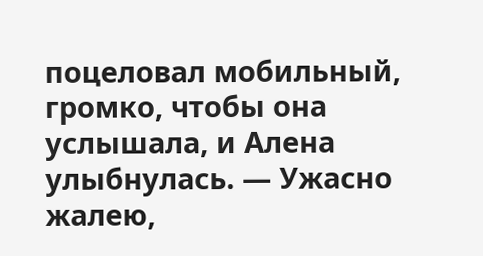поцеловал мобильный, громко, чтобы она услышала, и Алена улыбнулась. — Ужасно жалею,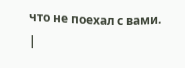что не поехал с вами. |